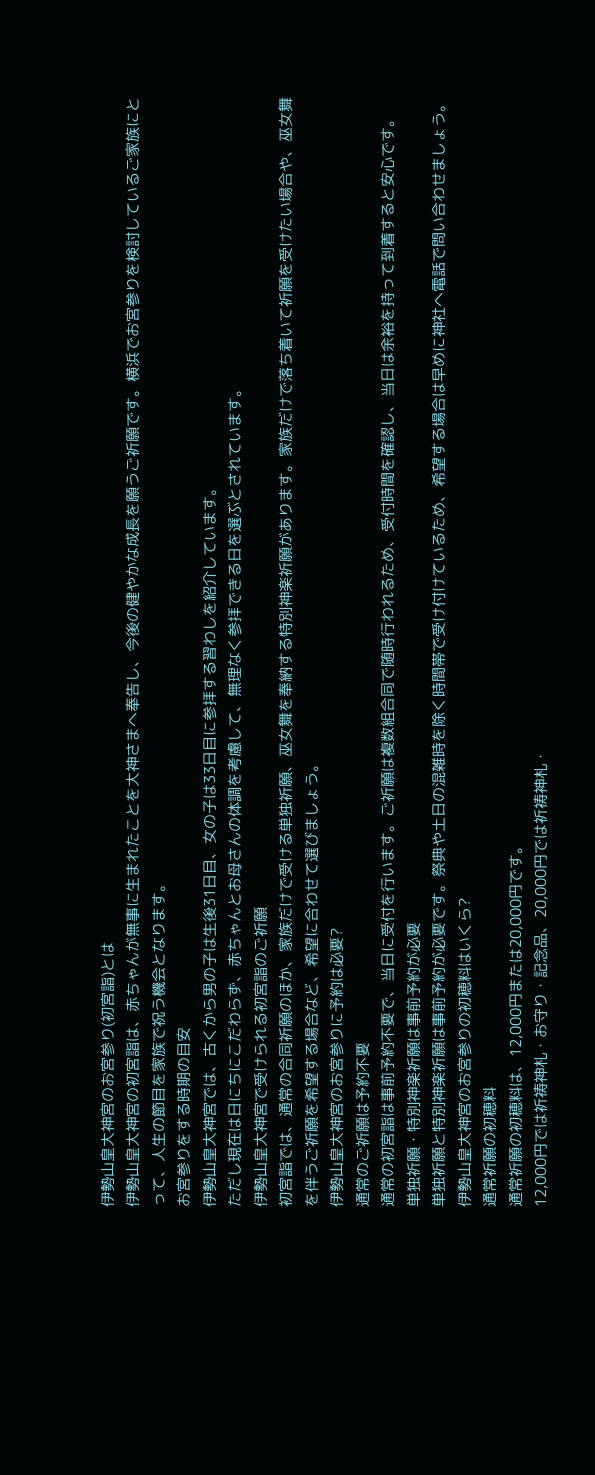伊勢山皇大神宮のお宮参り(初宮詣)とは
伊勢山皇大神宮の初宮詣は、赤ちゃんが無事に生まれたことを大神さまへ奉告し、今後の健やかな成長を願うご祈願です。横浜でお宮参りを検討しているご家族にとって、人生の節目を家族で祝う機会となります。
お宮参りをする時期の目安
伊勢山皇大神宮では、古くから男の子は生後31日目、女の子は33日目に参拝する習わしを紹介しています。
ただし現在は日にちにこだわらず、赤ちゃんとお母さんの体調を考慮して、無理なく参拝できる日を選ぶとされています。
伊勢山皇大神宮で受けられる初宮詣のご祈願
初宮詣では、通常の合同祈願のほか、家族だけで受ける単独祈願、巫女舞を奉納する特別神楽祈願があります。家族だけで落ち着いて祈願を受けたい場合や、巫女舞を伴うご祈願を希望する場合など、希望に合わせて選びましょう。
伊勢山皇大神宮のお宮参りに予約は必要?
通常のご祈願は予約不要
通常の初宮詣は事前予約不要で、当日に受付を行います。ご祈願は複数組合同で随時行われるため、受付時間を確認し、当日は余裕を持って到着すると安心です。
単独祈願・特別神楽祈願は事前予約が必要
単独祈願と特別神楽祈願は事前予約が必要です。祭典や土日の混雑時を除く時間帯で受け付けているため、希望する場合は早めに神社へ電話で問い合わせましょう。
伊勢山皇大神宮のお宮参りの初穂料はいくら?
通常祈願の初穂料
通常祈願の初穂料は、12,000円または20,000円です。
12,000円では祈祷神札・お守り・記念品、20,000円では祈祷神札・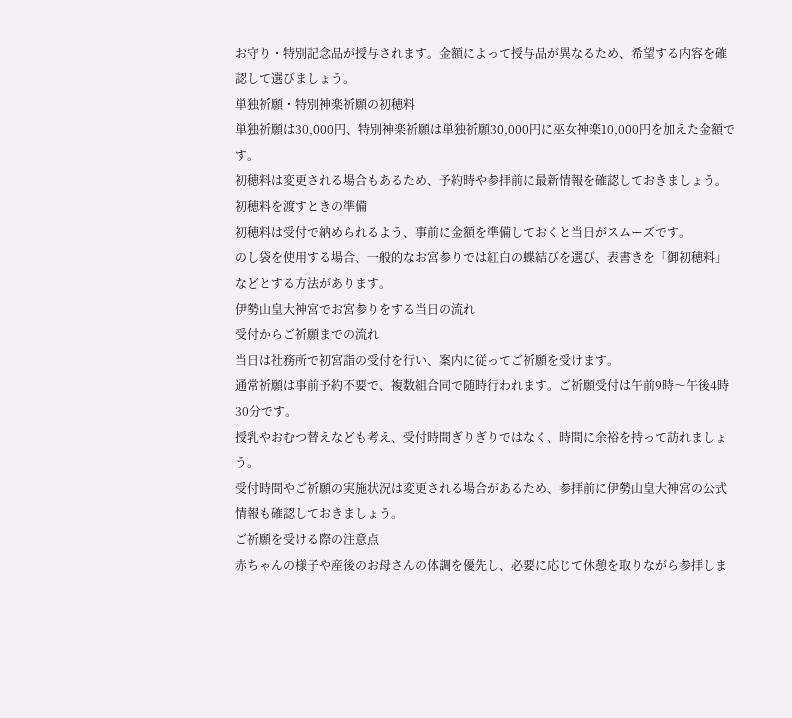お守り・特別記念品が授与されます。金額によって授与品が異なるため、希望する内容を確認して選びましょう。
単独祈願・特別神楽祈願の初穂料
単独祈願は30,000円、特別神楽祈願は単独祈願30,000円に巫女神楽10,000円を加えた金額です。
初穂料は変更される場合もあるため、予約時や参拝前に最新情報を確認しておきましょう。
初穂料を渡すときの準備
初穂料は受付で納められるよう、事前に金額を準備しておくと当日がスムーズです。
のし袋を使用する場合、一般的なお宮参りでは紅白の蝶結びを選び、表書きを「御初穂料」などとする方法があります。
伊勢山皇大神宮でお宮参りをする当日の流れ
受付からご祈願までの流れ
当日は社務所で初宮詣の受付を行い、案内に従ってご祈願を受けます。
通常祈願は事前予約不要で、複数組合同で随時行われます。ご祈願受付は午前9時〜午後4時30分です。
授乳やおむつ替えなども考え、受付時間ぎりぎりではなく、時間に余裕を持って訪れましょう。
受付時間やご祈願の実施状況は変更される場合があるため、参拝前に伊勢山皇大神宮の公式情報も確認しておきましょう。
ご祈願を受ける際の注意点
赤ちゃんの様子や産後のお母さんの体調を優先し、必要に応じて休憩を取りながら参拝しま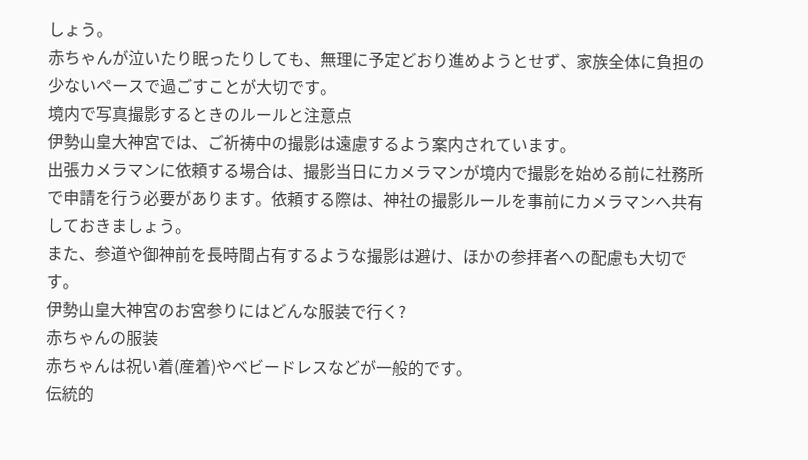しょう。
赤ちゃんが泣いたり眠ったりしても、無理に予定どおり進めようとせず、家族全体に負担の少ないペースで過ごすことが大切です。
境内で写真撮影するときのルールと注意点
伊勢山皇大神宮では、ご祈祷中の撮影は遠慮するよう案内されています。
出張カメラマンに依頼する場合は、撮影当日にカメラマンが境内で撮影を始める前に社務所で申請を行う必要があります。依頼する際は、神社の撮影ルールを事前にカメラマンへ共有しておきましょう。
また、参道や御神前を長時間占有するような撮影は避け、ほかの参拝者への配慮も大切です。
伊勢山皇大神宮のお宮参りにはどんな服装で行く?
赤ちゃんの服装
赤ちゃんは祝い着(産着)やベビードレスなどが一般的です。
伝統的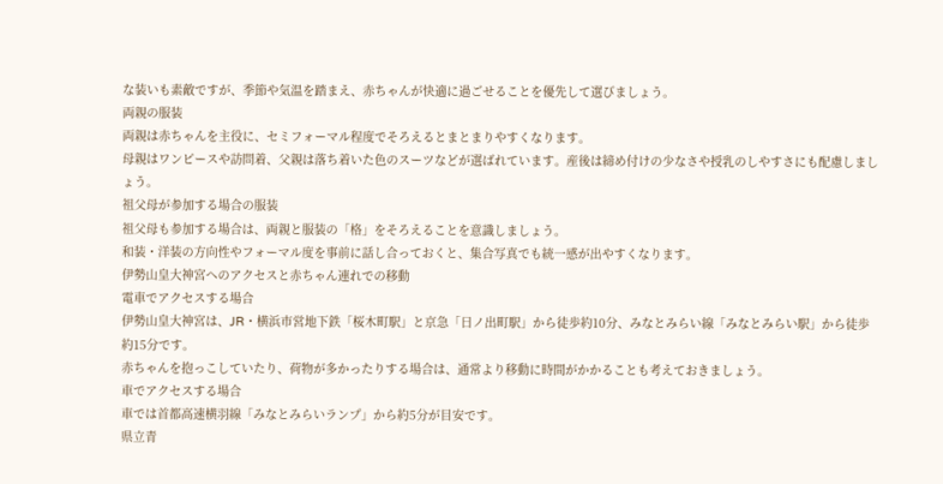な装いも素敵ですが、季節や気温を踏まえ、赤ちゃんが快適に過ごせることを優先して選びましょう。
両親の服装
両親は赤ちゃんを主役に、セミフォーマル程度でそろえるとまとまりやすくなります。
母親はワンピースや訪問着、父親は落ち着いた色のスーツなどが選ばれています。産後は締め付けの少なさや授乳のしやすさにも配慮しましょう。
祖父母が参加する場合の服装
祖父母も参加する場合は、両親と服装の「格」をそろえることを意識しましょう。
和装・洋装の方向性やフォーマル度を事前に話し合っておくと、集合写真でも統一感が出やすくなります。
伊勢山皇大神宮へのアクセスと赤ちゃん連れでの移動
電車でアクセスする場合
伊勢山皇大神宮は、JR・横浜市営地下鉄「桜木町駅」と京急「日ノ出町駅」から徒歩約10分、みなとみらい線「みなとみらい駅」から徒歩約15分です。
赤ちゃんを抱っこしていたり、荷物が多かったりする場合は、通常より移動に時間がかかることも考えておきましょう。
車でアクセスする場合
車では首都高速横羽線「みなとみらいランプ」から約5分が目安です。
県立青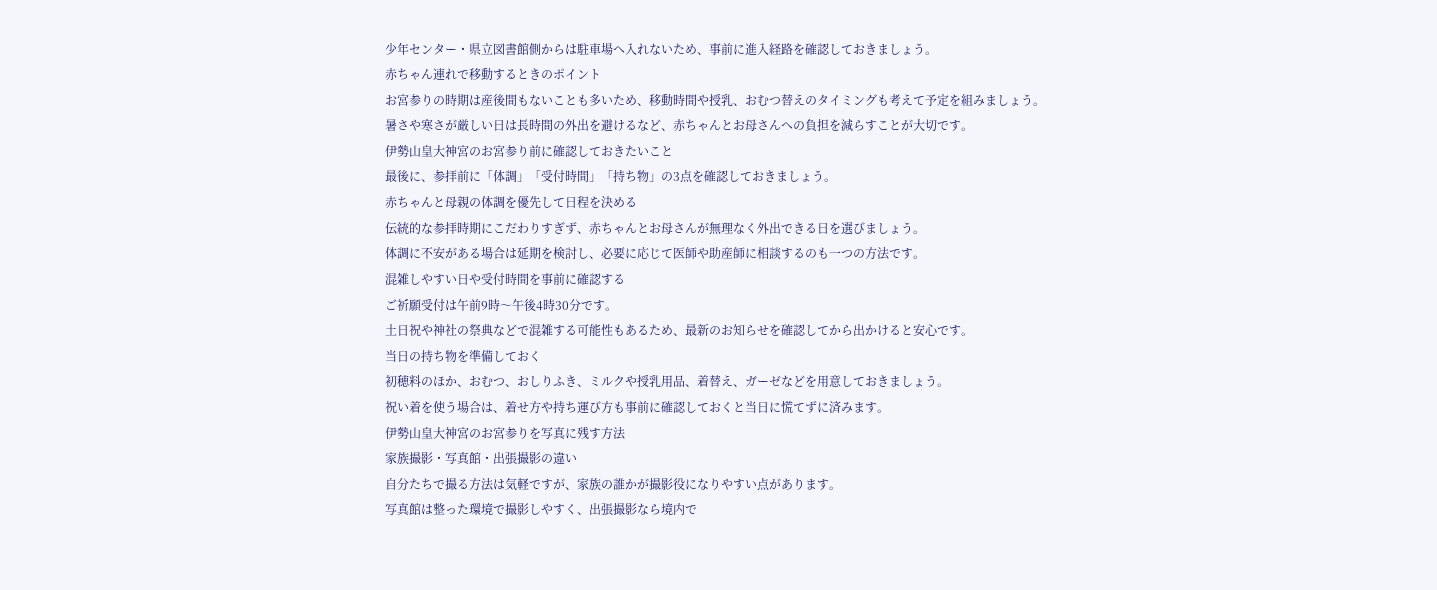少年センター・県立図書館側からは駐車場へ入れないため、事前に進入経路を確認しておきましょう。
赤ちゃん連れで移動するときのポイント
お宮参りの時期は産後間もないことも多いため、移動時間や授乳、おむつ替えのタイミングも考えて予定を組みましょう。
暑さや寒さが厳しい日は長時間の外出を避けるなど、赤ちゃんとお母さんへの負担を減らすことが大切です。
伊勢山皇大神宮のお宮参り前に確認しておきたいこと
最後に、参拝前に「体調」「受付時間」「持ち物」の3点を確認しておきましょう。
赤ちゃんと母親の体調を優先して日程を決める
伝統的な参拝時期にこだわりすぎず、赤ちゃんとお母さんが無理なく外出できる日を選びましょう。
体調に不安がある場合は延期を検討し、必要に応じて医師や助産師に相談するのも一つの方法です。
混雑しやすい日や受付時間を事前に確認する
ご祈願受付は午前9時〜午後4時30分です。
土日祝や神社の祭典などで混雑する可能性もあるため、最新のお知らせを確認してから出かけると安心です。
当日の持ち物を準備しておく
初穂料のほか、おむつ、おしりふき、ミルクや授乳用品、着替え、ガーゼなどを用意しておきましょう。
祝い着を使う場合は、着せ方や持ち運び方も事前に確認しておくと当日に慌てずに済みます。
伊勢山皇大神宮のお宮参りを写真に残す方法
家族撮影・写真館・出張撮影の違い
自分たちで撮る方法は気軽ですが、家族の誰かが撮影役になりやすい点があります。
写真館は整った環境で撮影しやすく、出張撮影なら境内で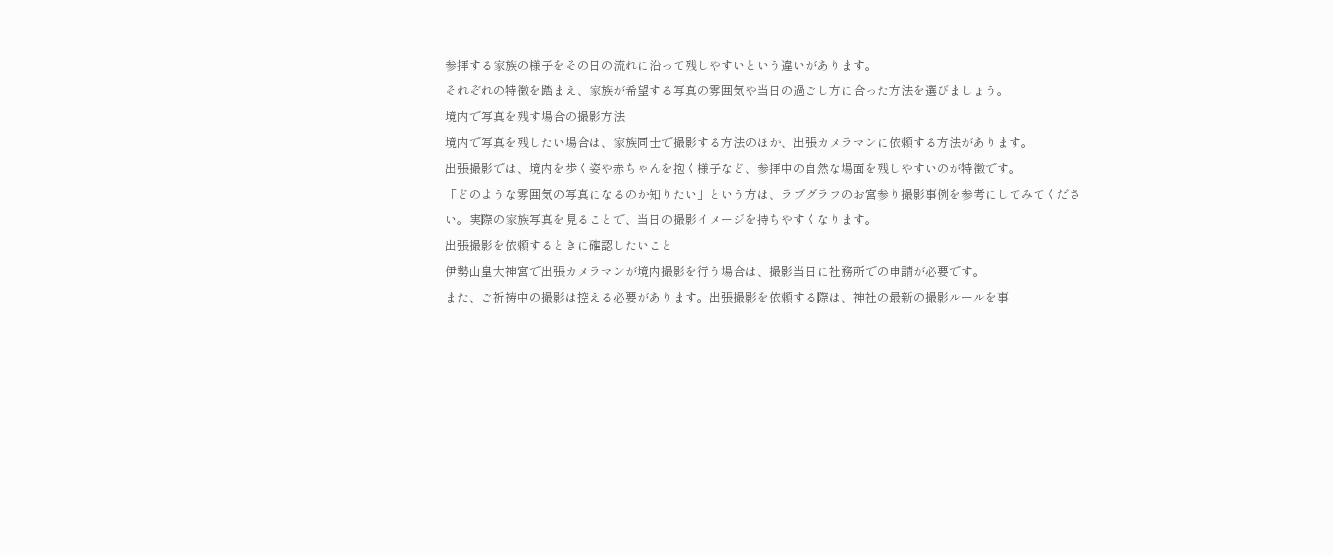参拝する家族の様子をその日の流れに沿って残しやすいという違いがあります。
それぞれの特徴を踏まえ、家族が希望する写真の雰囲気や当日の過ごし方に合った方法を選びましょう。
境内で写真を残す場合の撮影方法
境内で写真を残したい場合は、家族同士で撮影する方法のほか、出張カメラマンに依頼する方法があります。
出張撮影では、境内を歩く姿や赤ちゃんを抱く様子など、参拝中の自然な場面を残しやすいのが特徴です。
「どのような雰囲気の写真になるのか知りたい」という方は、ラブグラフのお宮参り撮影事例を参考にしてみてください。実際の家族写真を見ることで、当日の撮影イメージを持ちやすくなります。
出張撮影を依頼するときに確認したいこと
伊勢山皇大神宮で出張カメラマンが境内撮影を行う場合は、撮影当日に社務所での申請が必要です。
また、ご祈祷中の撮影は控える必要があります。出張撮影を依頼する際は、神社の最新の撮影ルールを事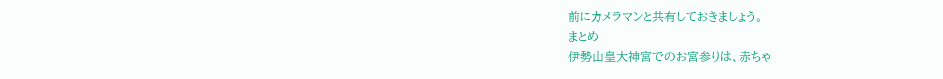前にカメラマンと共有しておきましょう。
まとめ
伊勢山皇大神宮でのお宮参りは、赤ちゃ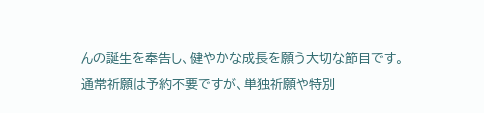んの誕生を奉告し、健やかな成長を願う大切な節目です。
通常祈願は予約不要ですが、単独祈願や特別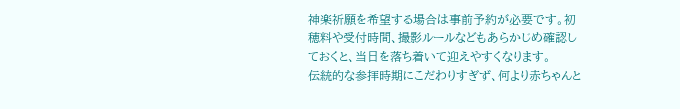神楽祈願を希望する場合は事前予約が必要です。初穂料や受付時間、撮影ルールなどもあらかじめ確認しておくと、当日を落ち着いて迎えやすくなります。
伝統的な参拝時期にこだわりすぎず、何より赤ちゃんと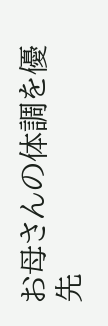お母さんの体調を優先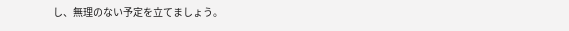し、無理のない予定を立てましょう。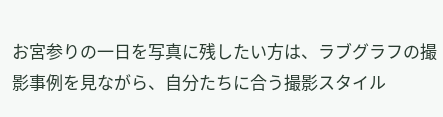お宮参りの一日を写真に残したい方は、ラブグラフの撮影事例を見ながら、自分たちに合う撮影スタイル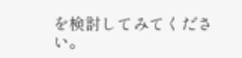を検討してみてください。